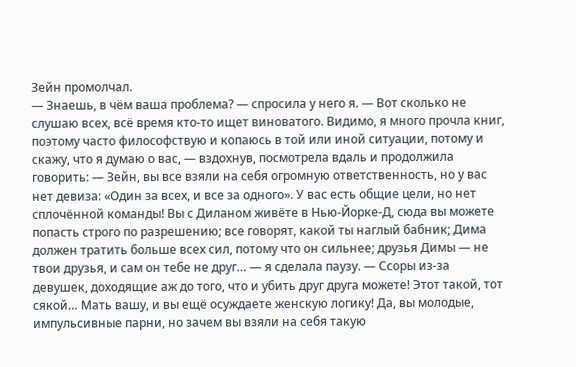Зейн промолчал.
— Знаешь, в чём ваша проблема? — спросила у него я. — Вот сколько не слушаю всех, всё время кто-то ищет виноватого. Видимо, я много прочла книг, поэтому часто философствую и копаюсь в той или иной ситуации, потому и скажу, что я думаю о вас, — вздохнув, посмотрела вдаль и продолжила говорить: — Зейн, вы все взяли на себя огромную ответственность, но у вас нет девиза: «Один за всех, и все за одного». У вас есть общие цели, но нет сплочённой команды! Вы с Диланом живёте в Нью-Йорке-Д, сюда вы можете попасть строго по разрешению; все говорят, какой ты наглый бабник; Дима должен тратить больше всех сил, потому что он сильнее; друзья Димы — не твои друзья, и сам он тебе не друг… — я сделала паузу. — Ссоры из-за девушек, доходящие аж до того, что и убить друг друга можете! Этот такой, тот сякой… Мать вашу, и вы ещё осуждаете женскую логику! Да, вы молодые, импульсивные парни, но зачем вы взяли на себя такую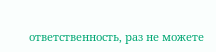ответственность, раз не можете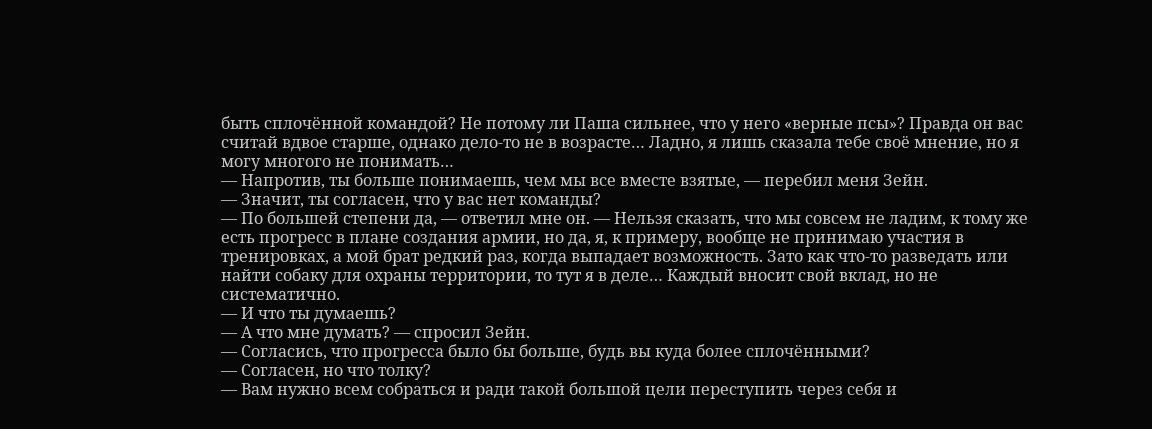быть сплочённой командой? Не потому ли Паша сильнее, что у него «верные псы»? Правда он вас считай вдвое старше, однако дело-то не в возрасте… Ладно, я лишь сказала тебе своё мнение, но я могу многого не понимать…
— Напротив, ты больше понимаешь, чем мы все вместе взятые, — перебил меня Зейн.
— Значит, ты согласен, что у вас нет команды?
— По большей степени да, — ответил мне он. — Нельзя сказать, что мы совсем не ладим, к тому же есть прогресс в плане создания армии, но да, я, к примеру, вообще не принимаю участия в тренировках, а мой брат редкий раз, когда выпадает возможность. Зато как что-то разведать или найти собаку для охраны территории, то тут я в деле… Каждый вносит свой вклад, но не систематично.
— И что ты думаешь?
— А что мне думать? — спросил Зейн.
— Согласись, что прогресса было бы больше, будь вы куда более сплочёнными?
— Согласен, но что толку?
— Вам нужно всем собраться и ради такой большой цели переступить через себя и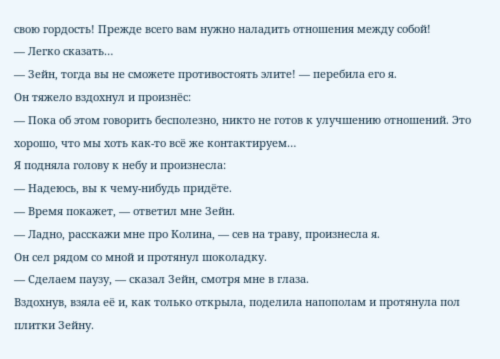свою гордость! Прежде всего вам нужно наладить отношения между собой!
— Легко сказать…
— Зейн, тогда вы не сможете противостоять элите! — перебила его я.
Он тяжело вздохнул и произнёс:
— Пока об этом говорить бесполезно, никто не готов к улучшению отношений. Это хорошо, что мы хоть как-то всё же контактируем…
Я подняла голову к небу и произнесла:
— Надеюсь, вы к чему-нибудь придёте.
— Время покажет, — ответил мне Зейн.
— Ладно, расскажи мне про Колина, — сев на траву, произнесла я.
Он сел рядом со мной и протянул шоколадку.
— Сделаем паузу, — сказал Зейн, смотря мне в глаза.
Вздохнув, взяла её и, как только открыла, поделила напополам и протянула пол плитки Зейну.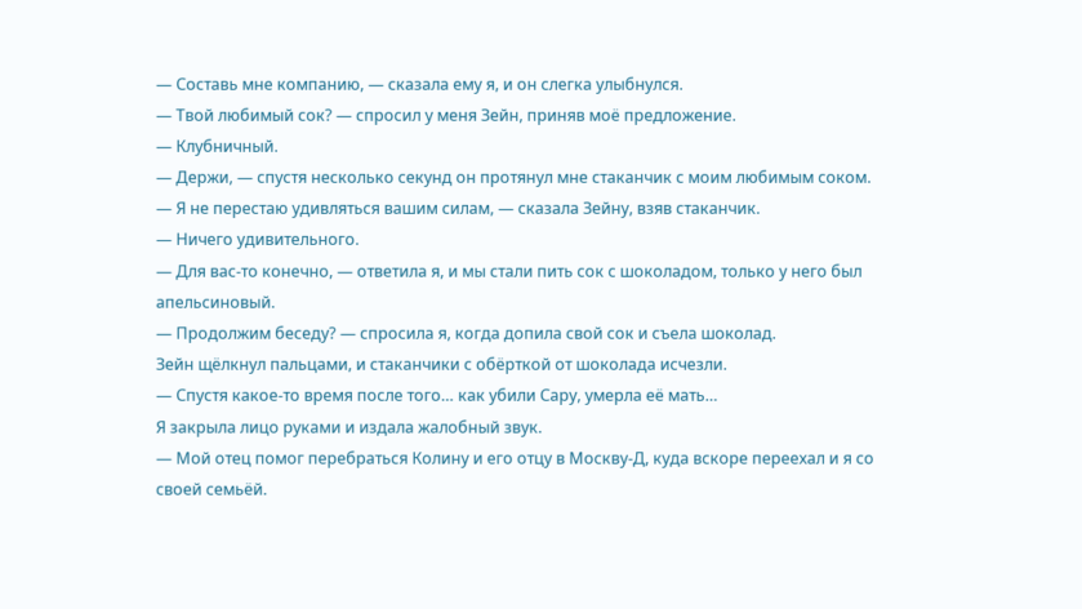— Составь мне компанию, — сказала ему я, и он слегка улыбнулся.
— Твой любимый сок? — спросил у меня Зейн, приняв моё предложение.
— Клубничный.
— Держи, — спустя несколько секунд он протянул мне стаканчик с моим любимым соком.
— Я не перестаю удивляться вашим силам, — сказала Зейну, взяв стаканчик.
— Ничего удивительного.
— Для вас-то конечно, — ответила я, и мы стали пить сок с шоколадом, только у него был апельсиновый.
— Продолжим беседу? — спросила я, когда допила свой сок и съела шоколад.
Зейн щёлкнул пальцами, и стаканчики с обёрткой от шоколада исчезли.
— Спустя какое-то время после того… как убили Сару, умерла её мать…
Я закрыла лицо руками и издала жалобный звук.
— Мой отец помог перебраться Колину и его отцу в Москву-Д, куда вскоре переехал и я со своей семьёй.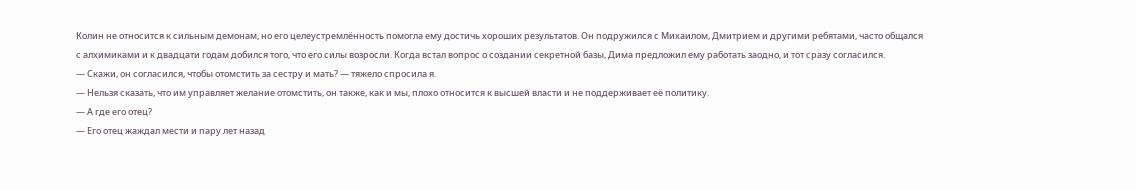Колин не относится к сильным демонам, но его целеустремлённость помогла ему достичь хороших результатов. Он подружился с Михаилом, Дмитрием и другими ребятами, часто общался с алхимиками и к двадцати годам добился того, что его силы возросли. Когда встал вопрос о создании секретной базы, Дима предложил ему работать заодно, и тот сразу согласился.
— Скажи, он согласился, чтобы отомстить за сестру и мать? — тяжело спросила я.
— Нельзя сказать, что им управляет желание отомстить, он также, как и мы, плохо относится к высшей власти и не поддерживает её политику.
— А где его отец?
— Его отец жаждал мести и пару лет назад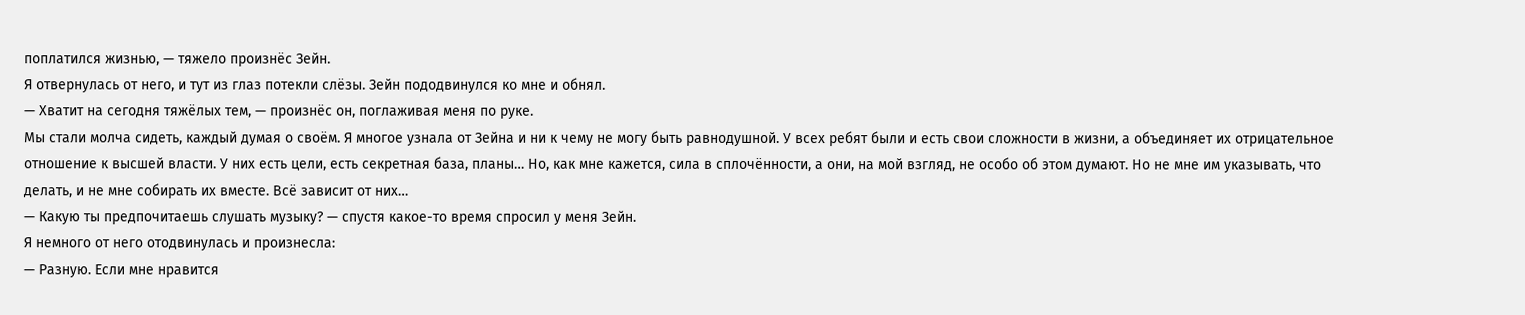поплатился жизнью, — тяжело произнёс Зейн.
Я отвернулась от него, и тут из глаз потекли слёзы. Зейн пододвинулся ко мне и обнял.
— Хватит на сегодня тяжёлых тем, — произнёс он, поглаживая меня по руке.
Мы стали молча сидеть, каждый думая о своём. Я многое узнала от Зейна и ни к чему не могу быть равнодушной. У всех ребят были и есть свои сложности в жизни, а объединяет их отрицательное отношение к высшей власти. У них есть цели, есть секретная база, планы… Но, как мне кажется, сила в сплочённости, а они, на мой взгляд, не особо об этом думают. Но не мне им указывать, что делать, и не мне собирать их вместе. Всё зависит от них…
— Какую ты предпочитаешь слушать музыку? — спустя какое-то время спросил у меня Зейн.
Я немного от него отодвинулась и произнесла:
— Разную. Если мне нравится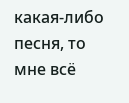какая-либо песня, то мне всё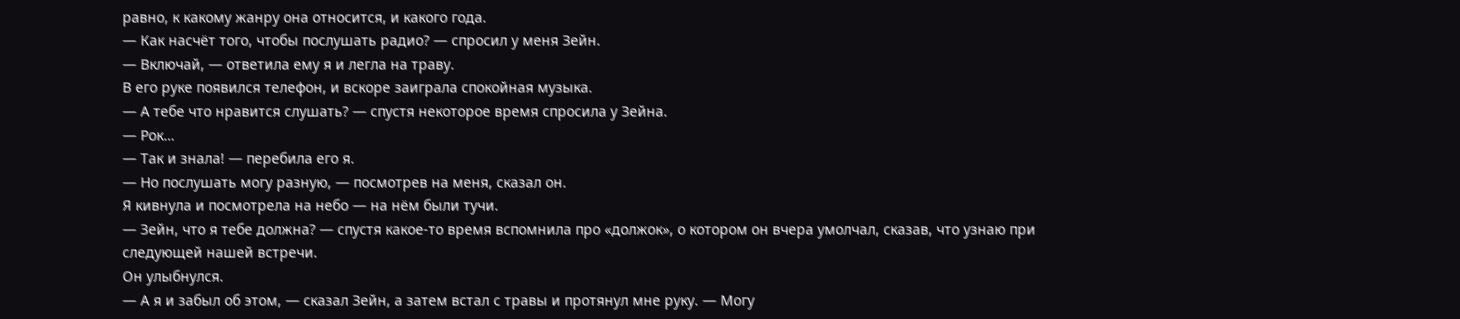равно, к какому жанру она относится, и какого года.
— Как насчёт того, чтобы послушать радио? — спросил у меня Зейн.
— Включай, — ответила ему я и легла на траву.
В его руке появился телефон, и вскоре заиграла спокойная музыка.
— А тебе что нравится слушать? — спустя некоторое время спросила у Зейна.
— Рок…
— Так и знала! — перебила его я.
— Но послушать могу разную, — посмотрев на меня, сказал он.
Я кивнула и посмотрела на небо — на нём были тучи.
— Зейн, что я тебе должна? — спустя какое-то время вспомнила про «должок», о котором он вчера умолчал, сказав, что узнаю при следующей нашей встречи.
Он улыбнулся.
— А я и забыл об этом, — сказал Зейн, а затем встал с травы и протянул мне руку. — Могу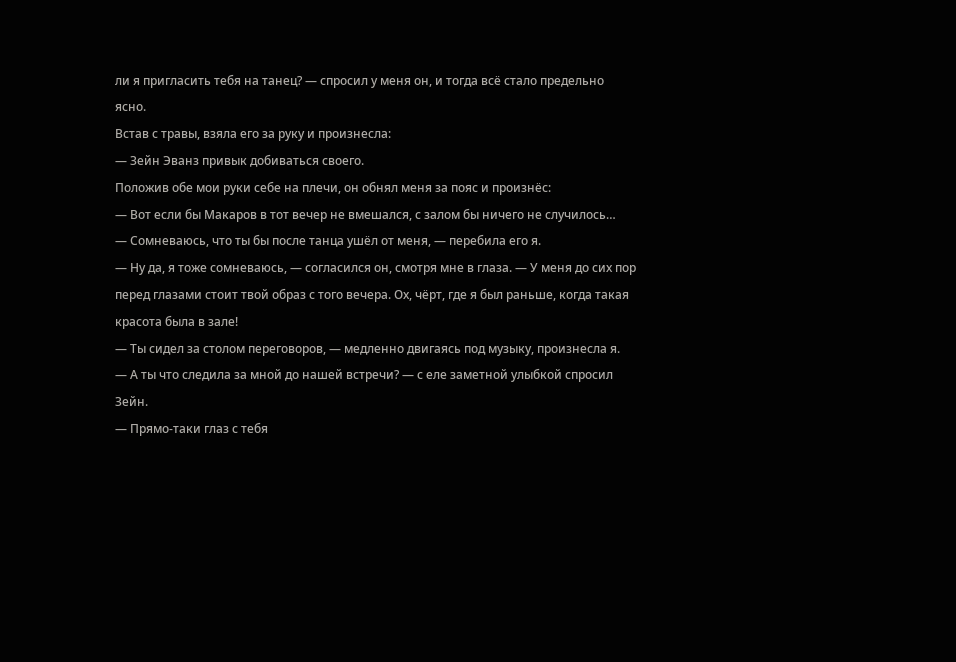ли я пригласить тебя на танец? — спросил у меня он, и тогда всё стало предельно ясно.
Встав с травы, взяла его за руку и произнесла:
— Зейн Эванз привык добиваться своего.
Положив обе мои руки себе на плечи, он обнял меня за пояс и произнёс:
— Вот если бы Макаров в тот вечер не вмешался, с залом бы ничего не случилось…
— Сомневаюсь, что ты бы после танца ушёл от меня, — перебила его я.
— Ну да, я тоже сомневаюсь, — согласился он, смотря мне в глаза. — У меня до сих пор перед глазами стоит твой образ с того вечера. Ох, чёрт, где я был раньше, когда такая красота была в зале!
— Ты сидел за столом переговоров, — медленно двигаясь под музыку, произнесла я.
— А ты что следила за мной до нашей встречи? — с еле заметной улыбкой спросил Зейн.
— Прямо-таки глаз с тебя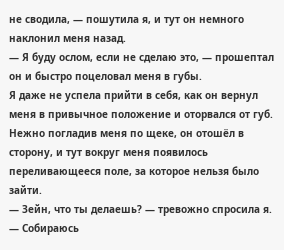не сводила, — пошутила я, и тут он немного наклонил меня назад.
— Я буду ослом, если не сделаю это, — прошептал он и быстро поцеловал меня в губы.
Я даже не успела прийти в себя, как он вернул меня в привычное положение и оторвался от губ. Нежно погладив меня по щеке, он отошёл в сторону, и тут вокруг меня появилось переливающееся поле, за которое нельзя было зайти.
— Зейн, что ты делаешь? — тревожно спросила я.
— Собираюсь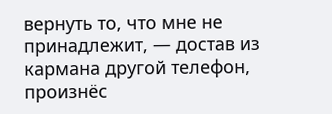вернуть то, что мне не принадлежит, — достав из кармана другой телефон, произнёс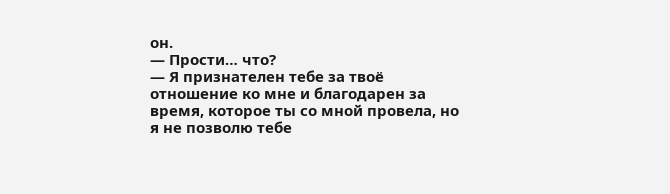он.
— Прости… что?
— Я признателен тебе за твоё отношение ко мне и благодарен за время, которое ты со мной провела, но я не позволю тебе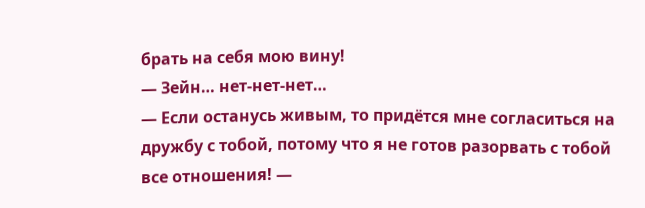брать на себя мою вину!
— Зейн… нет-нет-нет…
— Если останусь живым, то придётся мне согласиться на дружбу с тобой, потому что я не готов разорвать с тобой все отношения! —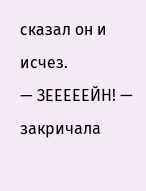сказал он и исчез.
— ЗЕЕЕЕЕЙН! — закричала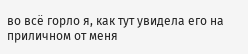во всё горло я, как тут увидела его на приличном от меня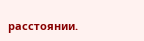расстоянии.